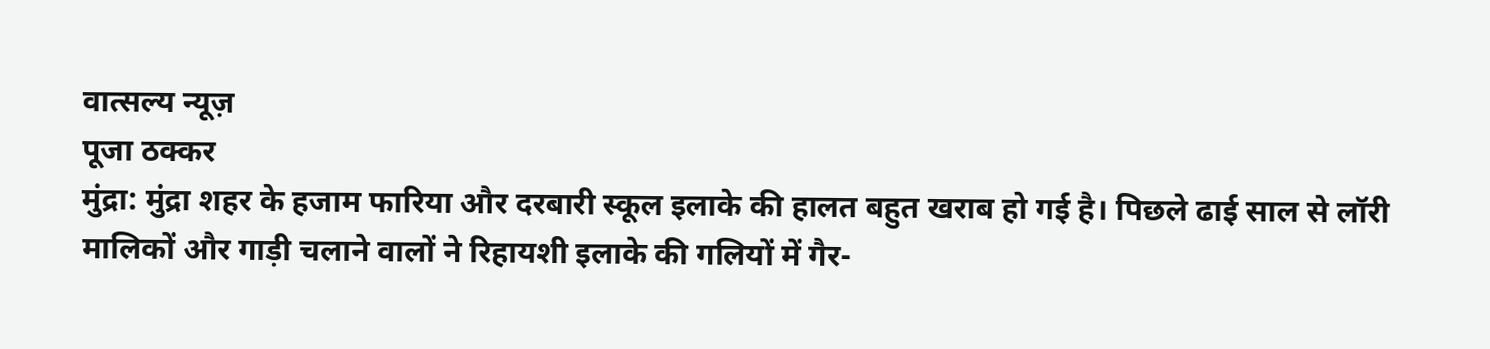वात्सल्य न्यूज़
पूजा ठक्कर
मुंद्रा: मुंद्रा शहर के हजाम फारिया और दरबारी स्कूल इलाके की हालत बहुत खराब हो गई है। पिछले ढाई साल से लॉरी मालिकों और गाड़ी चलाने वालों ने रिहायशी इलाके की गलियों में गैर-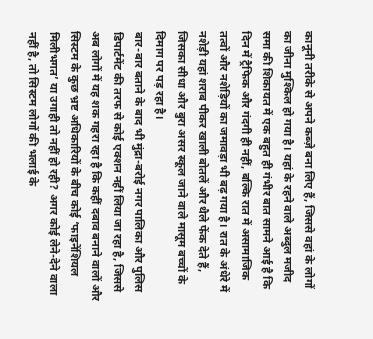कानूनी तरीके से अपने कब्ज़े बना लिए हैं, जिससे वहां के लोगों का जीना मुश्किल हो गया है। यहां के रहने वाले अब्दुल मजीद समा की शिकायत में एक बहुत ही गंभीर बात सामने आई है कि दिन में ट्रैफिक और गंदगी ही नहीं, बल्कि रात में असामाजिक तत्वों और नशेड़ियों का जमावड़ा भी बढ़ गया है। रात के अंधेरे में नशेड़ी यहां शराब पीकर खाली बोतलें और थैले फेंक देते हैं, जिसका सीधा और बुरा असर स्कूल जाने वाले मासूम बच्चों के दिमाग पर पड़ रहा है।
बार-बार बताने के बाद भी मुंद्रा-बरोई नगर पालिका और पुलिस डिपार्टमेंट की तरफ से कोई एक्शन नहीं लिया जा रहा है, जिससे अब लोगों में यह शक गहरा रहा है कि कहीं दबाव बनाने वालों और सिस्टम के कुछ भ्रष्ट अधिकारियों के बीच कोई ‘फाइनेंशियल मिलीभगत’ या उगाही तो नहीं हो रही? अगर कोई लेने-देने वाला नहीं है, तो सिस्टम लोगों की भलाई के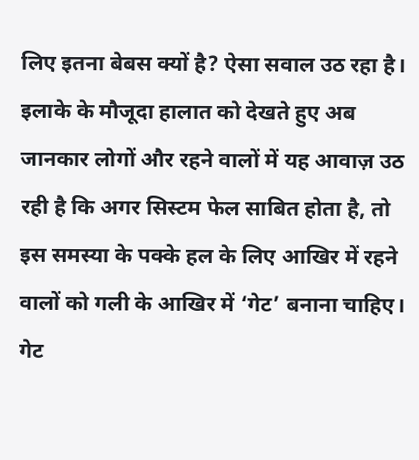लिए इतना बेबस क्यों है? ऐसा सवाल उठ रहा है।
इलाके के मौजूदा हालात को देखते हुए अब जानकार लोगों और रहने वालों में यह आवाज़ उठ रही है कि अगर सिस्टम फेल साबित होता है, तो इस समस्या के पक्के हल के लिए आखिर में रहने वालों को गली के आखिर में ‘गेट’ बनाना चाहिए। गेट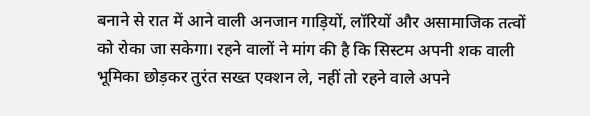बनाने से रात में आने वाली अनजान गाड़ियों, लॉरियों और असामाजिक तत्वों को रोका जा सकेगा। रहने वालों ने मांग की है कि सिस्टम अपनी शक वाली भूमिका छोड़कर तुरंत सख्त एक्शन ले, नहीं तो रहने वाले अपने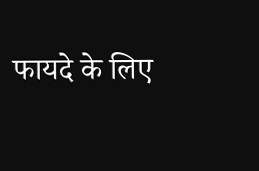फायदे के लिए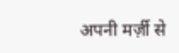अपनी मर्ज़ी से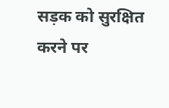सड़क को सुरक्षित करने पर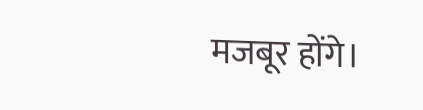मजबूर होंगे।